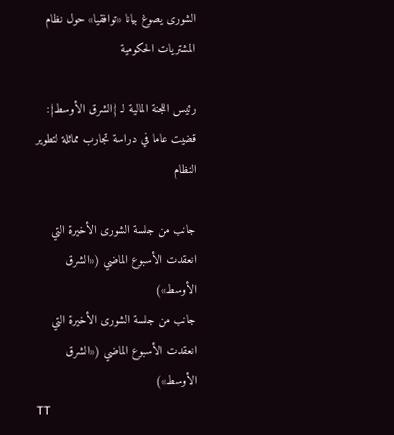الشورى يصوغ بيانا «توافقيا» حول نظام المشتريات الحكومية

رئيس اللجنة المالية لـ {الشرق الأوسط}: قضيت عاما في دراسة تجارب مماثلة لتطوير النظام

جانب من جلسة الشورى الأخيرة التي انعقدت الأسبوع الماضي («الشرق الأوسط»)
جانب من جلسة الشورى الأخيرة التي انعقدت الأسبوع الماضي («الشرق الأوسط»)
TT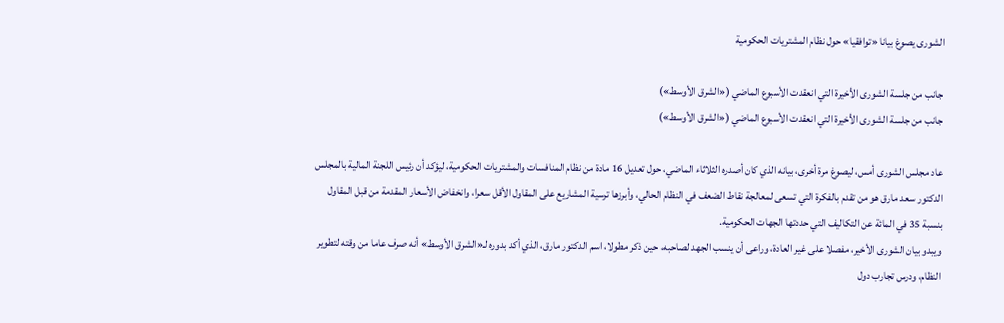الشورى يصوغ بيانا «توافقيا» حول نظام المشتريات الحكومية

جانب من جلسة الشورى الأخيرة التي انعقدت الأسبوع الماضي («الشرق الأوسط»)
جانب من جلسة الشورى الأخيرة التي انعقدت الأسبوع الماضي («الشرق الأوسط»)

عاد مجلس الشورى أمس، ليصوغ مرة أخرى، بيانه الذي كان أصدره الثلاثاء الماضي، حول تعديل 16 مادة من نظام المنافسات والمشتريات الحكومية، ليؤكد أن رئيس اللجنة المالية بالمجلس الدكتور سعد مارق هو من تقدم بالفكرة التي تسعى لمعالجة نقاط الضعف في النظام الحالي، وأبرزها ترسية المشاريع على المقاول الأقل سعرا، وانخفاض الأسعار المقدمة من قبل المقاول بنسبة 35 في المائة عن التكاليف التي حددتها الجهات الحكومية.
ويبدو بيان الشورى الأخير، مفصلا على غير العادة، وراعى أن ينسب الجهد لصاحبه، حين ذكر مطولا، اسم الدكتور مارق، الذي أكد بدوره لـ«الشرق الأوسط» أنه صرف عاما من وقته لتطوير النظام، ودرس تجارب دول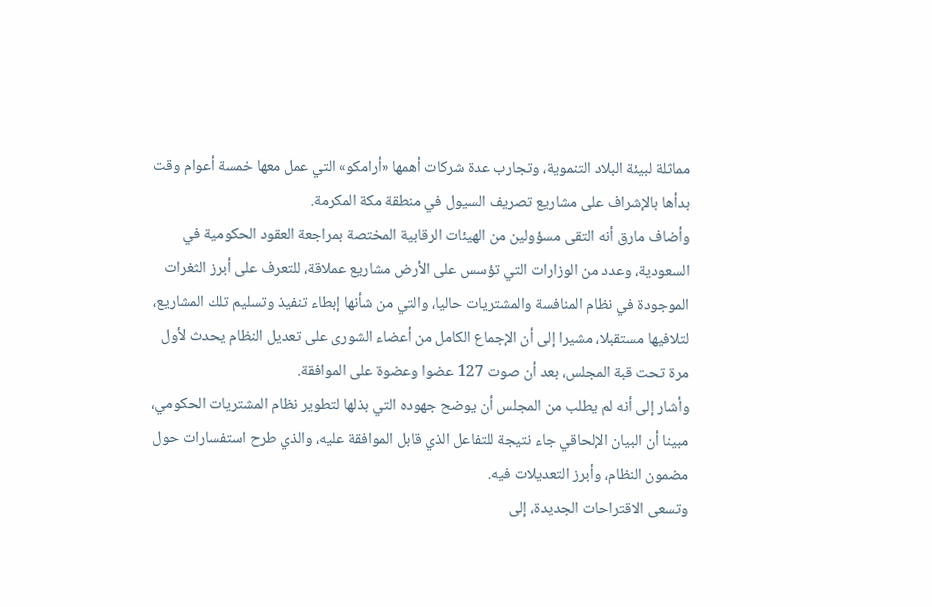مماثلة لبيئة البلاد التنموية، وتجارب عدة شركات أهمها «أرامكو» التي عمل معها خمسة أعوام وقت بدأها بالإشراف على مشاريع تصريف السيول في منطقة مكة المكرمة.
وأضاف مارق أنه التقى مسؤولين من الهيئات الرقابية المختصة بمراجعة العقود الحكومية في السعودية، وعدد من الوزارات التي تؤسس على الأرض مشاريع عملاقة، للتعرف على أبرز الثغرات الموجودة في نظام المنافسة والمشتريات حاليا، والتي من شأنها إبطاء تنفيذ وتسليم تلك المشاريع، لتلافيها مستقبلا، مشيرا إلى أن الإجماع الكامل من أعضاء الشورى على تعديل النظام يحدث لأول مرة تحت قبة المجلس، بعد أن صوت 127 عضوا وعضوة على الموافقة.
وأشار إلى أنه لم يطلب من المجلس أن يوضح جهوده التي بذلها لتطوير نظام المشتريات الحكومي، مبينا أن البيان الإلحاقي جاء نتيجة للتفاعل الذي قابل الموافقة عليه، والذي طرح استفسارات حول مضمون النظام، وأبرز التعديلات فيه.
وتسعى الاقتراحات الجديدة، إلى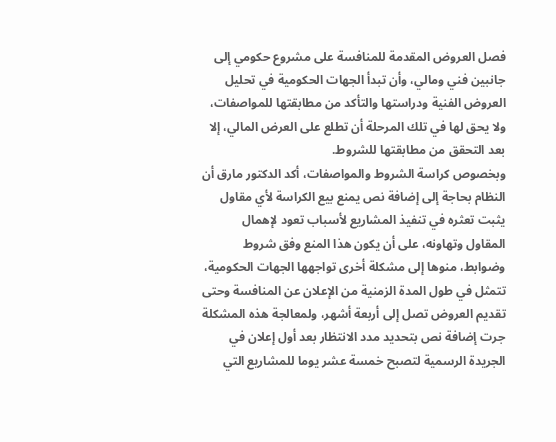فصل العروض المقدمة للمنافسة على مشروع حكومي إلى جانبين فني ومالي، وأن تبدأ الجهات الحكومية في تحليل العروض الفنية ودراستها والتأكد من مطابقتها للمواصفات، ولا يحق لها في تلك المرحلة أن تطلع على العرض المالي، إلا بعد التحقق من مطابقتها للشروط.
وبخصوص كراسة الشروط والمواصفات، أكد الدكتور مارق أن النظام بحاجة إلى إضافة نص يمنع بيع الكراسة لأي مقاول يثبت تعثره في تنفيذ المشاريع لأسباب تعود لإهمال المقاول وتهاونه، على أن يكون هذا المنع وفق شروط وضوابط، منوها إلى مشكلة أخرى تواجهها الجهات الحكومية، تتمثل في طول المدة الزمنية من الإعلان عن المنافسة وحتى تقديم العروض تصل إلى أربعة أشهر، ولمعالجة هذه المشكلة جرت إضافة نص بتحديد مدد الانتظار بعد أول إعلان في الجريدة الرسمية لتصبح خمسة عشر يوما للمشاريع التي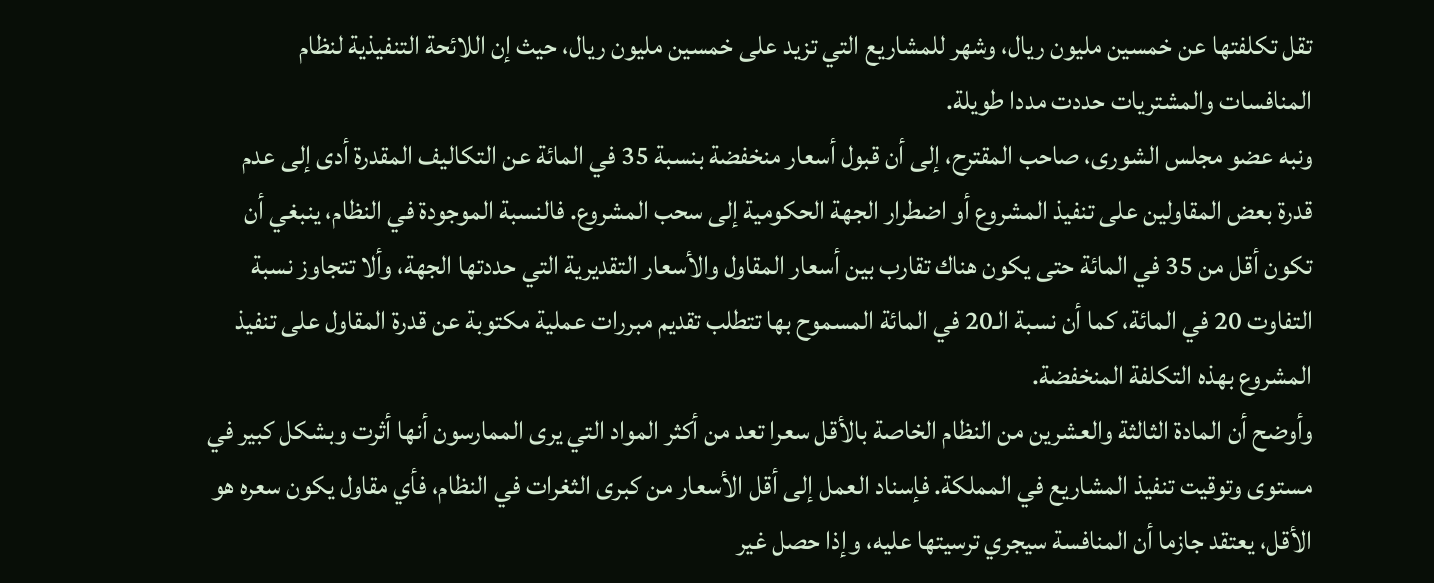تقل تكلفتها عن خمسين مليون ريال، وشهر للمشاريع التي تزيد على خمسين مليون ريال، حيث إن اللائحة التنفيذية لنظام المنافسات والمشتريات حددت مددا طويلة.
ونبه عضو مجلس الشورى، صاحب المقترح، إلى أن قبول أسعار منخفضة بنسبة 35 في المائة عن التكاليف المقدرة أدى إلى عدم قدرة بعض المقاولين على تنفيذ المشروع أو اضطرار الجهة الحكومية إلى سحب المشروع. فالنسبة الموجودة في النظام، ينبغي أن تكون أقل من 35 في المائة حتى يكون هناك تقارب بين أسعار المقاول والأسعار التقديرية التي حددتها الجهة، وألا تتجاوز نسبة التفاوت 20 في المائة، كما أن نسبة الـ20 في المائة المسموح بها تتطلب تقديم مبررات عملية مكتوبة عن قدرة المقاول على تنفيذ المشروع بهذه التكلفة المنخفضة.
وأوضح أن المادة الثالثة والعشرين من النظام الخاصة بالأقل سعرا تعد من أكثر المواد التي يرى الممارسون أنها أثرت وبشكل كبير في مستوى وتوقيت تنفيذ المشاريع في المملكة. فإسناد العمل إلى أقل الأسعار من كبرى الثغرات في النظام، فأي مقاول يكون سعره هو الأقل، يعتقد جازما أن المنافسة سيجري ترسيتها عليه، وإذا حصل غير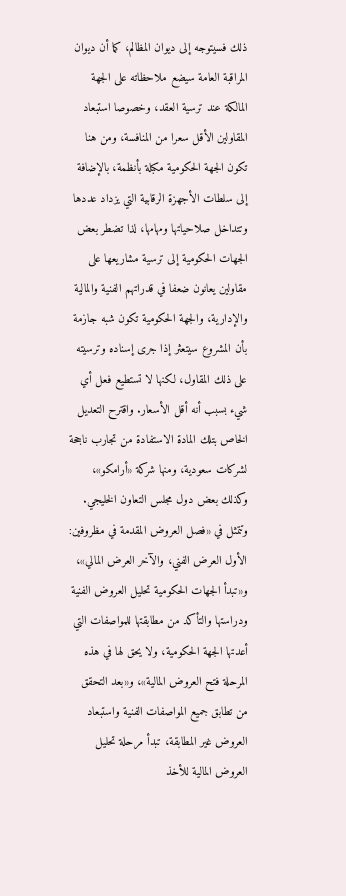ذلك فسيتوجه إلى ديوان المظالم، كما أن ديوان المراقبة العامة سيضع ملاحظاته على الجهة المالكة عند ترسية العقد، وخصوصا استبعاد المقاولين الأقل سعرا من المنافسة، ومن هنا تكون الجهة الحكومية مكبلة بأنظمة، بالإضافة إلى سلطات الأجهزة الرقابية التي يزداد عددها وتتداخل صلاحياتها ومهامها، لذا تضطر بعض الجهات الحكومية إلى ترسية مشاريعها على مقاولين يعانون ضعفا في قدراتهم الفنية والمالية والإدارية، والجهة الحكومية تكون شبه جازمة بأن المشروع سيتعثر إذا جرى إسناده وترسيته على ذلك المقاول، لكنها لا تستطيع فعل أي شيء بسبب أنه أقل الأسعار. واقترح التعديل الخاص بتلك المادة الاستفادة من تجارب ناجحة لشركات سعودية، ومنها شركة «أرامكو»، وكذلك بعض دول مجلس التعاون الخليجي. وتتمثل في «فصل العروض المقدمة في مظروفين: الأول العرض الفني، والآخر العرض المالي»، و«تبدأ الجهات الحكومية تحليل العروض الفنية ودراستها والتأكد من مطابقتها للمواصفات التي أعدتها الجهة الحكومية، ولا يحق لها في هذه المرحلة فتح العروض المالية»، و«بعد التحقق من تطابق جميع المواصفات الفنية واستبعاد العروض غير المطابقة، تبدأ مرحلة تحليل العروض المالية للأخذ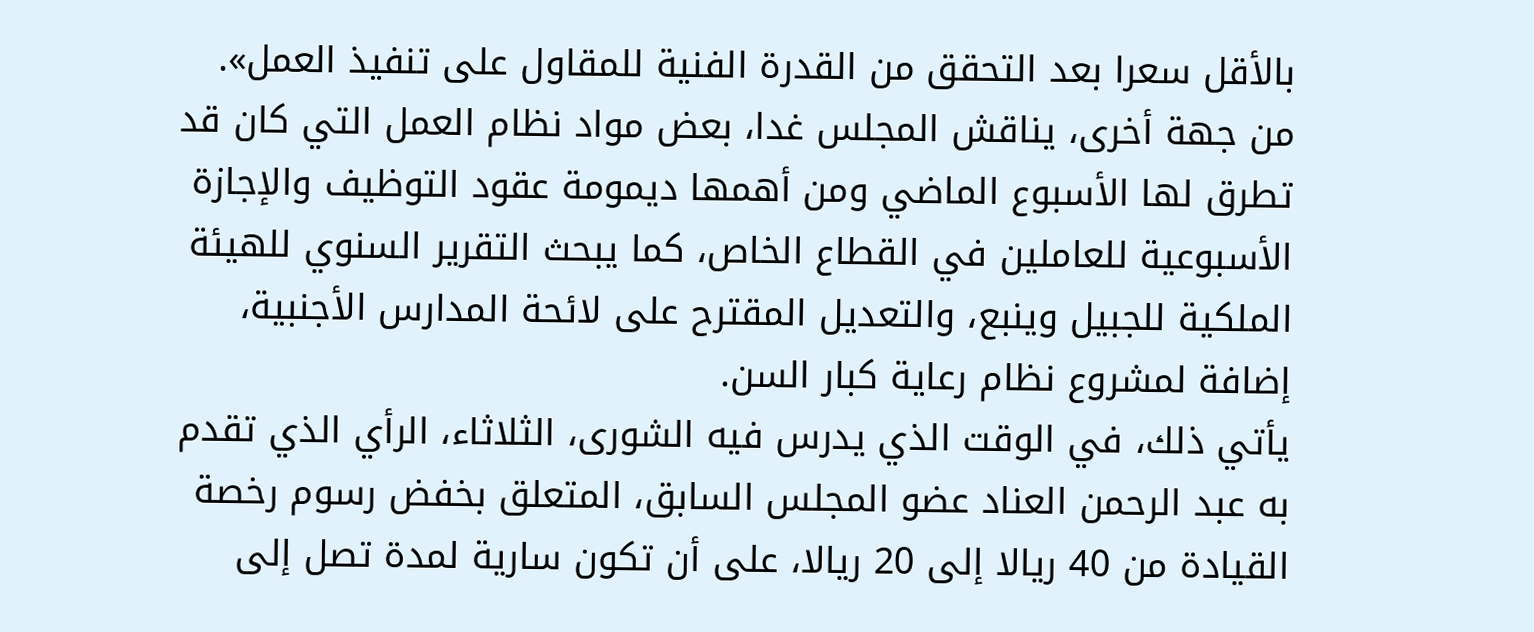بالأقل سعرا بعد التحقق من القدرة الفنية للمقاول على تنفيذ العمل».
من جهة أخرى، يناقش المجلس غدا، بعض مواد نظام العمل التي كان قد تطرق لها الأسبوع الماضي ومن أهمها ديمومة عقود التوظيف والإجازة الأسبوعية للعاملين في القطاع الخاص، كما يبحث التقرير السنوي للهيئة الملكية للجبيل وينبع، والتعديل المقترح على لائحة المدارس الأجنبية، إضافة لمشروع نظام رعاية كبار السن.
يأتي ذلك، في الوقت الذي يدرس فيه الشورى، الثلاثاء، الرأي الذي تقدم به عبد الرحمن العناد عضو المجلس السابق، المتعلق بخفض رسوم رخصة القيادة من 40 ريالا إلى 20 ريالا، على أن تكون سارية لمدة تصل إلى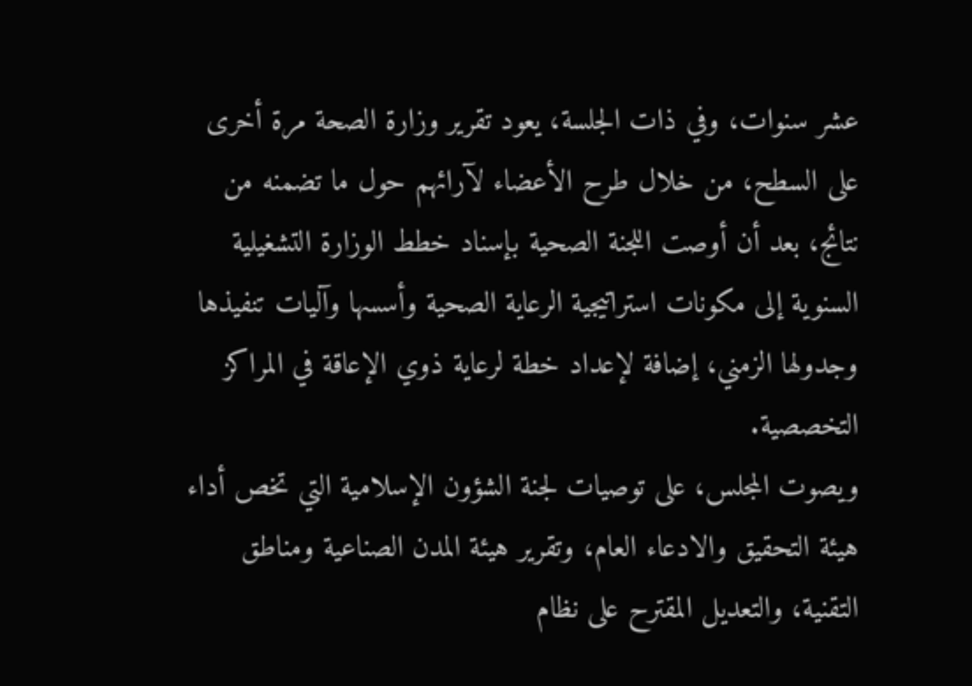عشر سنوات، وفي ذات الجلسة، يعود تقرير وزارة الصحة مرة أخرى على السطح، من خلال طرح الأعضاء لآرائهم حول ما تضمنه من نتائج، بعد أن أوصت اللجنة الصحية بإسناد خطط الوزارة التشغيلية السنوية إلى مكونات استراتيجية الرعاية الصحية وأسسها وآليات تنفيذها وجدولها الزمني، إضافة لإعداد خطة لرعاية ذوي الإعاقة في المراكز التخصصية.
ويصوت المجلس، على توصيات لجنة الشؤون الإسلامية التي تخص أداء هيئة التحقيق والادعاء العام، وتقرير هيئة المدن الصناعية ومناطق التقنية، والتعديل المقترح على نظام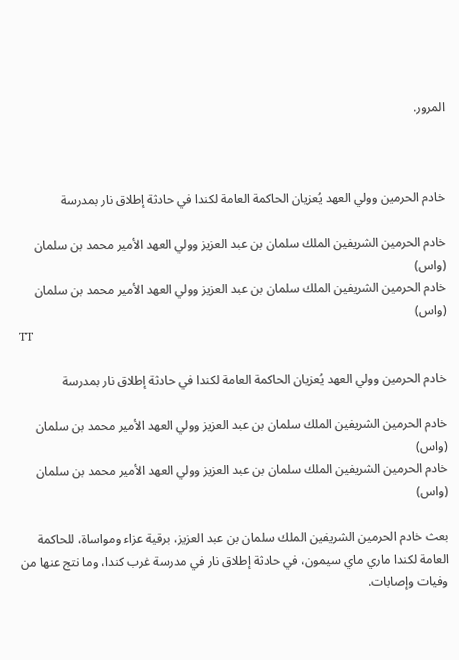المرور.



خادم الحرمين وولي العهد يُعزيان الحاكمة العامة لكندا في حادثة إطلاق نار بمدرسة

خادم الحرمين الشريفين الملك سلمان بن عبد العزيز وولي العهد الأمير محمد بن سلمان (واس)
خادم الحرمين الشريفين الملك سلمان بن عبد العزيز وولي العهد الأمير محمد بن سلمان (واس)
TT

خادم الحرمين وولي العهد يُعزيان الحاكمة العامة لكندا في حادثة إطلاق نار بمدرسة

خادم الحرمين الشريفين الملك سلمان بن عبد العزيز وولي العهد الأمير محمد بن سلمان (واس)
خادم الحرمين الشريفين الملك سلمان بن عبد العزيز وولي العهد الأمير محمد بن سلمان (واس)

بعث خادم الحرمين الشريفين الملك سلمان بن عبد العزيز، برقية عزاء ومواساة، للحاكمة العامة لكندا ماري ماي سيمون، في حادثة إطلاق نار في مدرسة غرب كندا، وما نتج عنها من وفيات وإصابات.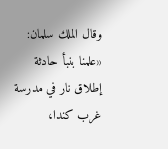وقال الملك سلمان: «علمنا بنبأ حادثة إطلاق نار في مدرسة غرب كندا،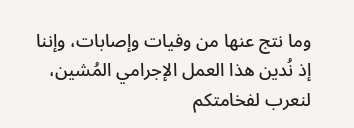وما نتج عنها من وفيات وإصابات، وإننا إذ نُدين هذا العمل الإجرامي المُشين، لنعرب لفخامتكم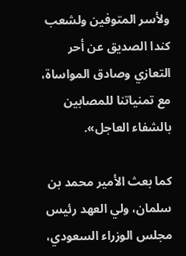ولأسر المتوفين ولشعب كندا الصديق عن أحر التعازي وصادق المواساة، مع تمنياتنا للمصابين بالشفاء العاجل».

كما بعث الأمير محمد بن سلمان، ولي العهد رئيس مجلس الوزراء السعودي،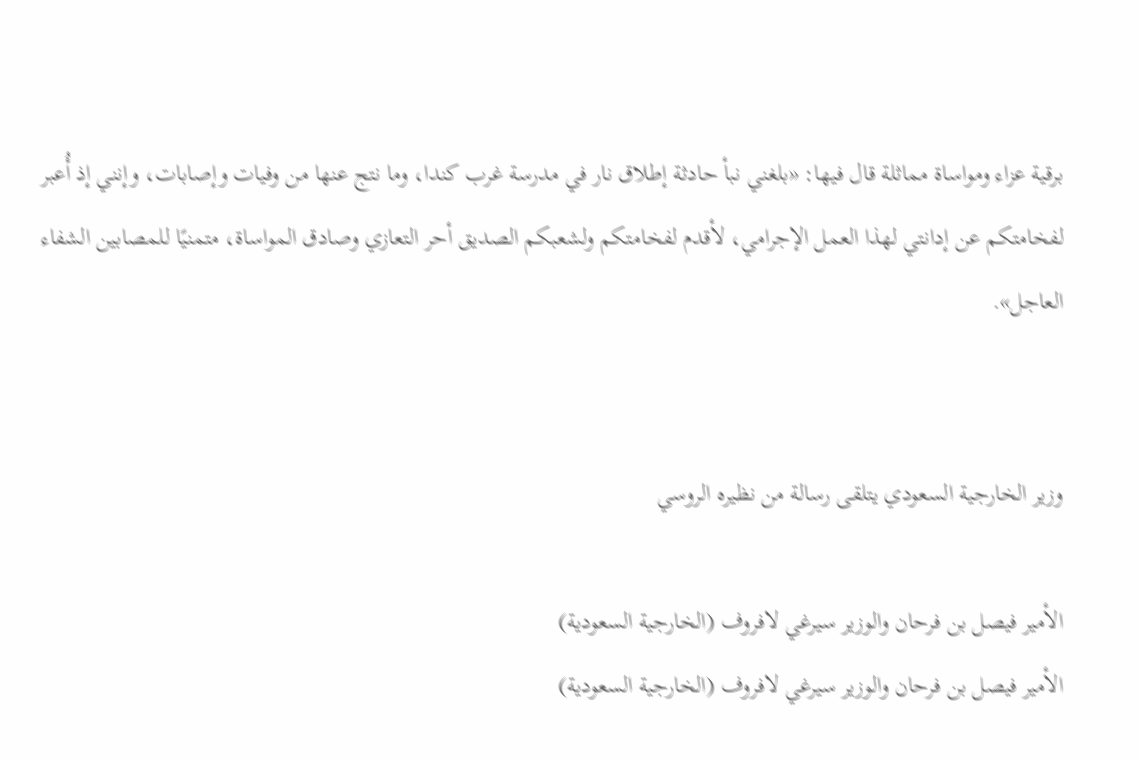برقية عزاء ومواساة مماثلة قال فيها: «بلغني نبأ حادثة إطلاق نار في مدرسة غرب كندا، وما نتج عنها من وفيات وإصابات، وإنني إذ أُعبر لفخامتكم عن إدانتي لهذا العمل الإجرامي، لأقدم لفخامتكم ولشعبكم الصديق أحر التعازي وصادق المواساة، متمنيًا للمصابين الشفاء العاجل».


وزير الخارجية السعودي يتلقى رسالة من نظيره الروسي

الأمير فيصل بن فرحان والوزير سيرغي لافروف (الخارجية السعودية)
الأمير فيصل بن فرحان والوزير سيرغي لافروف (الخارجية السعودية)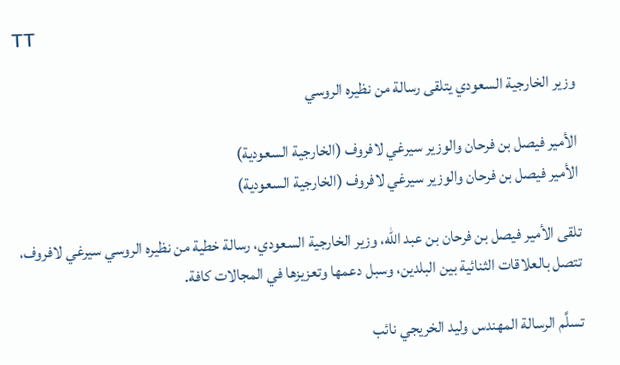TT

وزير الخارجية السعودي يتلقى رسالة من نظيره الروسي

الأمير فيصل بن فرحان والوزير سيرغي لافروف (الخارجية السعودية)
الأمير فيصل بن فرحان والوزير سيرغي لافروف (الخارجية السعودية)

تلقى الأمير فيصل بن فرحان بن عبد الله، وزير الخارجية السعودي، رسالة خطية من نظيره الروسي سيرغي لافروف، تتصل بالعلاقات الثنائية بين البلدين، وسبل دعمها وتعزيزها في المجالات كافة.

تسلَّم الرسالة المهندس وليد الخريجي نائب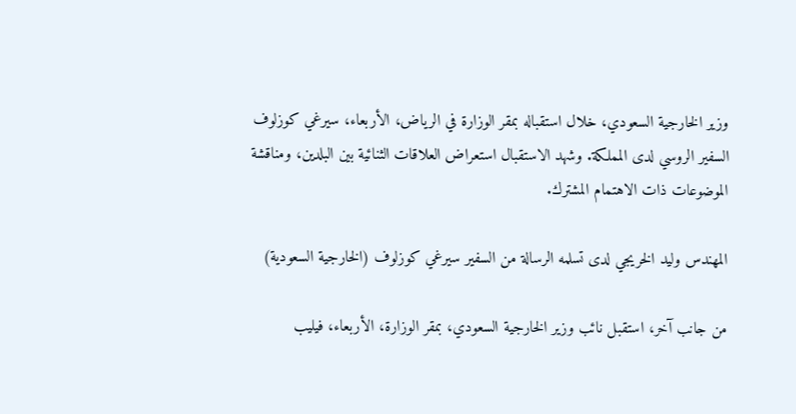وزير الخارجية السعودي، خلال استقباله بمقر الوزارة في الرياض، الأربعاء، سيرغي كوزلوف السفير الروسي لدى المملكة. وشهد الاستقبال استعراض العلاقات الثنائية بين البلدين، ومناقشة الموضوعات ذات الاهتمام المشترك.

المهندس وليد الخريجي لدى تسلمه الرسالة من السفير سيرغي كوزلوف (الخارجية السعودية)

من جانب آخر، استقبل نائب وزير الخارجية السعودي، بمقر الوزارة، الأربعاء، فيليب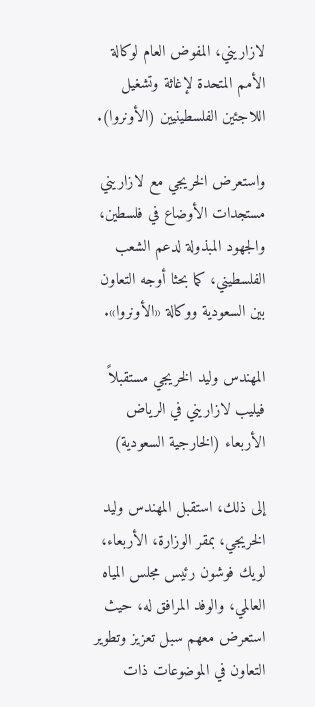لازاريني، المفوض العام لوكالة الأمم المتحدة لإغاثة وتشغيل اللاجئين الفلسطينيين (الأونروا).

واستعرض الخريجي مع لازاريني مستجدات الأوضاع في فلسطين، والجهود المبذولة لدعم الشعب الفلسطيني، كما بحثا أوجه التعاون بين السعودية ووكالة «الأونروا».

المهندس وليد الخريجي مستقبلاً فيليب لازاريني في الرياض الأربعاء (الخارجية السعودية)

إلى ذلك، استقبل المهندس وليد الخريجي، بمقر الوزارة، الأربعاء، لويك فوشون رئيس مجلس المياه العالمي، والوفد المرافق له، حيث استعرض معهم سبل تعزيز وتطوير التعاون في الموضوعات ذات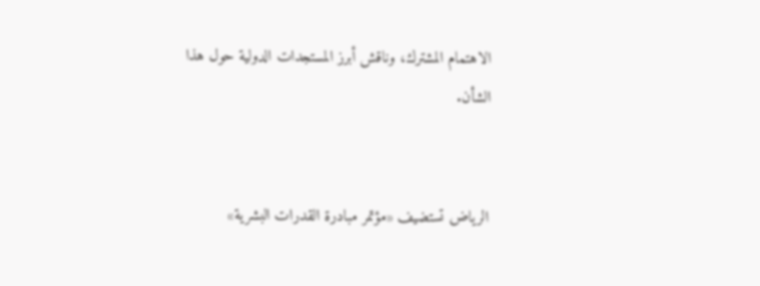الاهتمام المشترك، وناقش أبرز المستجدات الدولية حول هذا الشأن.


الرياض تستضيف «مؤتمر مبادرة القدرات البشرية»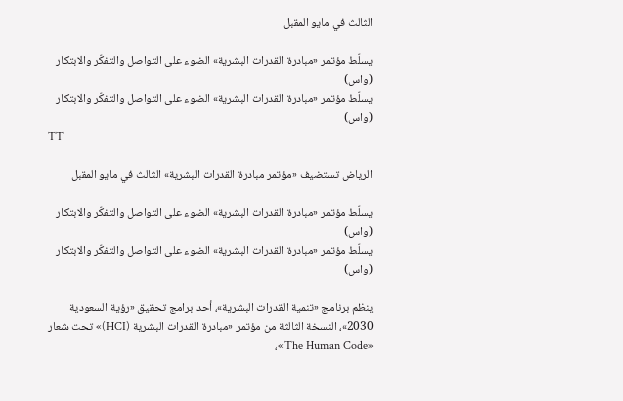الثالث في مايو المقبل

يسلّط مؤتمر «مبادرة القدرات البشرية» الضوء على التواصل والتفكّر والابتكار (واس)
يسلّط مؤتمر «مبادرة القدرات البشرية» الضوء على التواصل والتفكّر والابتكار (واس)
TT

الرياض تستضيف «مؤتمر مبادرة القدرات البشرية» الثالث في مايو المقبل

يسلّط مؤتمر «مبادرة القدرات البشرية» الضوء على التواصل والتفكّر والابتكار (واس)
يسلّط مؤتمر «مبادرة القدرات البشرية» الضوء على التواصل والتفكّر والابتكار (واس)

ينظم برنامج «تنمية القدرات البشرية»، أحد برامج تحقيق «رؤية السعودية 2030»، النسخة الثالثة من مؤتمر «مبادرة القدرات البشرية (HCI)» تحت شعار «The Human Code»،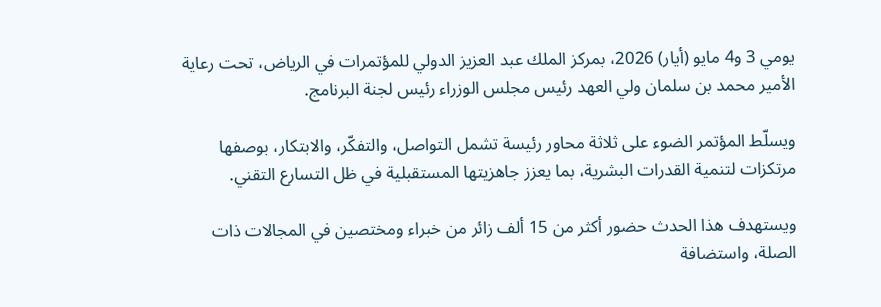يومي 3 و4 مايو (أيار) 2026، بمركز الملك عبد العزيز الدولي للمؤتمرات في الرياض، تحت رعاية الأمير محمد بن سلمان ولي العهد رئيس مجلس الوزراء رئيس لجنة البرنامج.

ويسلّط المؤتمر الضوء على ثلاثة محاور رئيسة تشمل التواصل، والتفكّر، والابتكار، بوصفها مرتكزات لتنمية القدرات البشرية، بما يعزز جاهزيتها المستقبلية في ظل التسارع التقني.

ويستهدف هذا الحدث حضور أكثر من 15 ألف زائر من خبراء ومختصين في المجالات ذات الصلة، واستضافة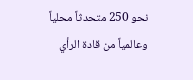نحو 250 متحدثاً محلياً وعالمياً من قادة الرأي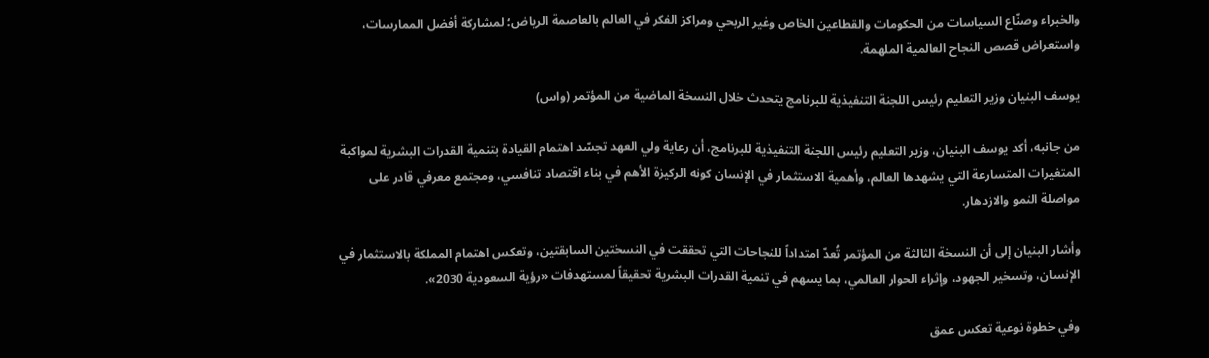والخبراء وصنّاع السياسات من الحكومات والقطاعين الخاص وغير الربحي ومراكز الفكر في العالم بالعاصمة الرياض؛ لمشاركة أفضل الممارسات، واستعراض قصص النجاح العالمية الملهمة.

يوسف البنيان وزير التعليم رئيس اللجنة التنفيذية للبرنامج يتحدث خلال النسخة الماضية من المؤتمر (واس)

من جانبه، أكد يوسف البنيان، وزير التعليم رئيس اللجنة التنفيذية للبرنامج، أن رعاية ولي العهد تجسّد اهتمام القيادة بتنمية القدرات البشرية لمواكبة المتغيرات المتسارعة التي يشهدها العالم، وأهمية الاستثمار في الإنسان كونه الركيزة الأهم في بناء اقتصاد تنافسي، ومجتمع معرفي قادر على مواصلة النمو والازدهار.

وأشار البنيان إلى أن النسخة الثالثة من المؤتمر تُعدّ امتداداً للنجاحات التي تحققت في النسختين السابقتين، وتعكس اهتمام المملكة بالاستثمار في الإنسان، وتسخير الجهود، وإثراء الحوار العالمي، بما يسهم في تنمية القدرات البشرية تحقيقاً لمستهدفات «رؤية السعودية 2030».

وفي خطوة نوعية تعكس عمق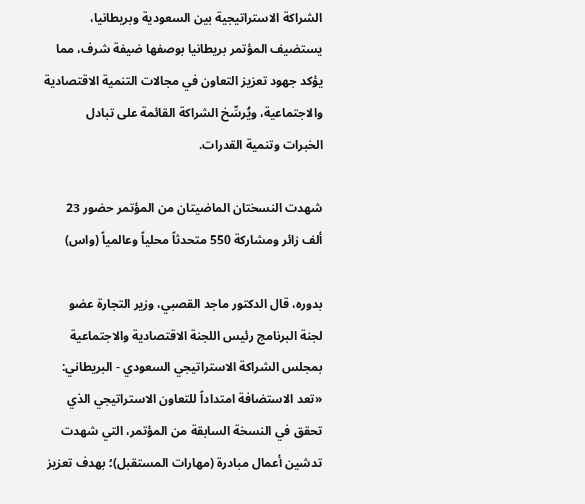الشراكة الاستراتيجية بين السعودية وبريطانيا، يستضيف المؤتمر بريطانيا بوصفها ضيفة شرف، مما يؤكد جهود تعزيز التعاون في مجالات التنمية الاقتصادية والاجتماعية، ويُرسِّخ الشراكة القائمة على تبادل الخبرات وتنمية القدرات.

شهدت النسختان الماضيتان من المؤتمر حضور 23 ألف زائر ومشاركة 550 متحدثاً محلياً وعالمياً (واس)

بدوره، قال الدكتور ماجد القصبي، وزير التجارة عضو لجنة البرنامج رئيس اللجنة الاقتصادية والاجتماعية بمجلس الشراكة الاستراتيجي السعودي - البريطاني: «تعد الاستضافة امتداداً للتعاون الاستراتيجي الذي تحقق في النسخة السابقة من المؤتمر، التي شهدت تدشين أعمال مبادرة (مهارات المستقبل)؛ بهدف تعزيز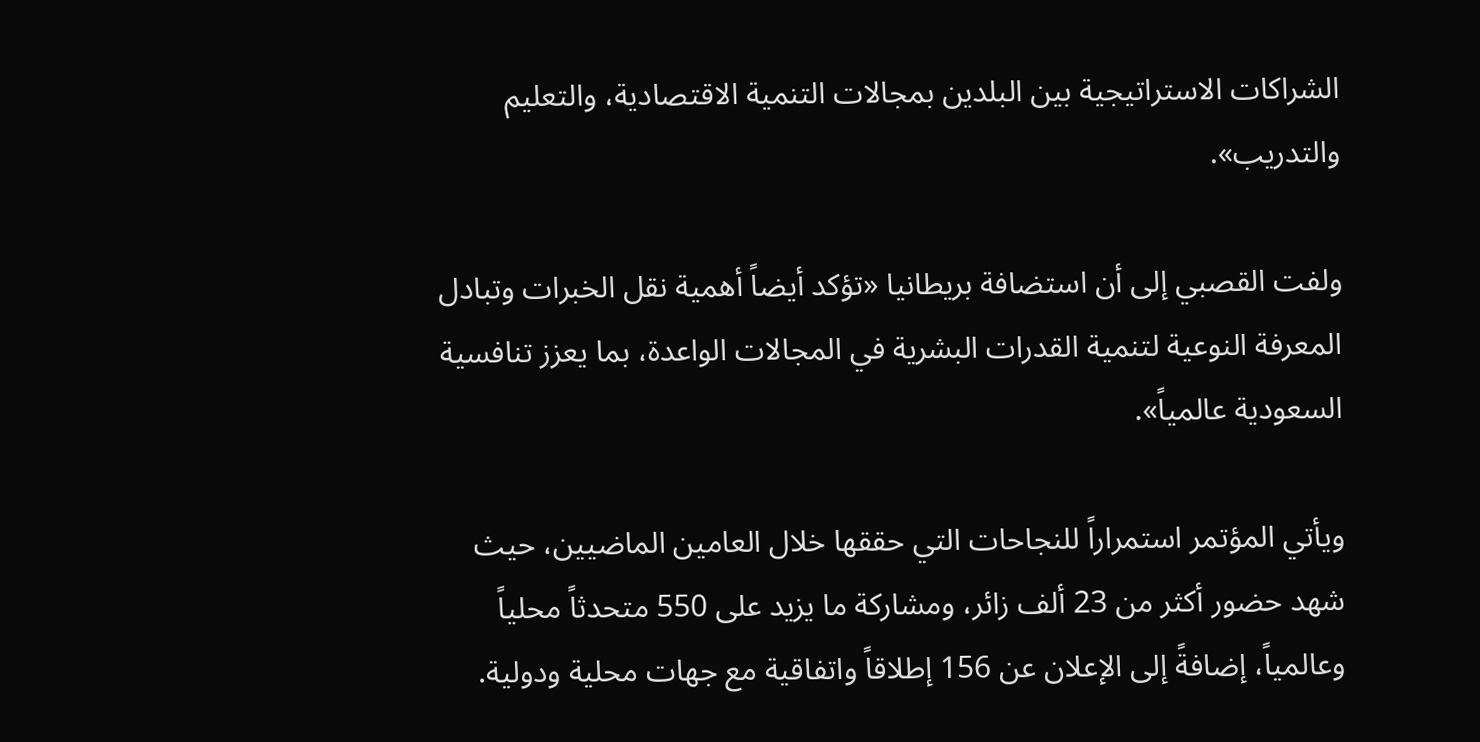الشراكات الاستراتيجية بين البلدين بمجالات التنمية الاقتصادية، والتعليم والتدريب».

ولفت القصبي إلى أن استضافة بريطانيا «تؤكد أيضاً أهمية نقل الخبرات وتبادل المعرفة النوعية لتنمية القدرات البشرية في المجالات الواعدة، بما يعزز تنافسية السعودية عالمياً».

ويأتي المؤتمر استمراراً للنجاحات التي حققها خلال العامين الماضيين، حيث شهد حضور أكثر من 23 ألف زائر، ومشاركة ما يزيد على 550 متحدثاً محلياً وعالمياً، إضافةً إلى الإعلان عن 156 إطلاقاً واتفاقية مع جهات محلية ودولية.